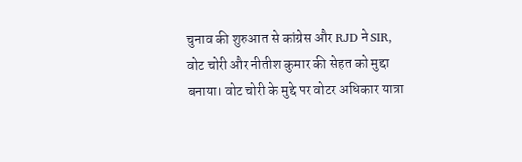चुनाव की शुरुआत से कांग्रेस और RJD ने SIR, वोट चोरी और नीतीश कुमार की सेहत को मुद्दा बनाया। वोट चोरी के मुद्दे पर वोटर अधिकार यात्रा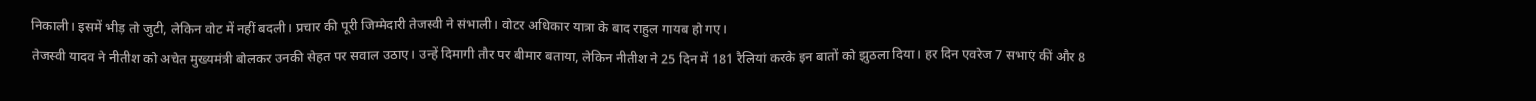निकाली। इसमें भीड़ तो जुटी, लेकिन वोट में नहीं बदली। प्रचार की पूरी जिम्मेदारी तेजस्वी ने संभाली। वोटर अधिकार यात्रा के बाद राहुल गायब हो गए।
तेजस्वी यादव ने नीतीश को अचेत मुख्यमंत्री बोलकर उनकी सेहत पर सवाल उठाए। उन्हें दिमागी तौर पर बीमार बताया, लेकिन नीतीश ने 25 दिन में 181 रैलियां करके इन बातों को झुठला दिया। हर दिन एवरेज 7 सभाएं कीं और 8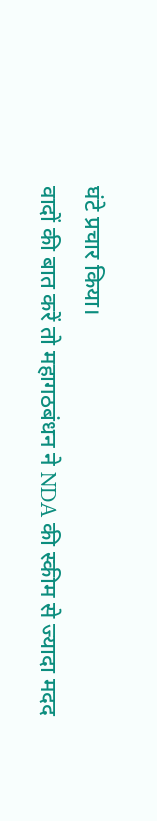घंटे प्रचार किया।
वादों की बात करें तो महागठबंधन ने NDA की स्कीम से ज्यादा मदद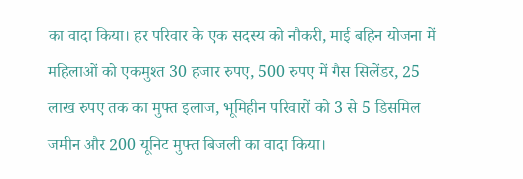का वादा किया। हर परिवार के एक सदस्य को नौकरी, माई बहिन योजना में महिलाओं को एकमुश्त 30 हजार रुपए, 500 रुपए में गैस सिलेंडर, 25 लाख रुपए तक का मुफ्त इलाज, भूमिहीन परिवारों को 3 से 5 डिसमिल जमीन और 200 यूनिट मुफ्त बिजली का वादा किया।